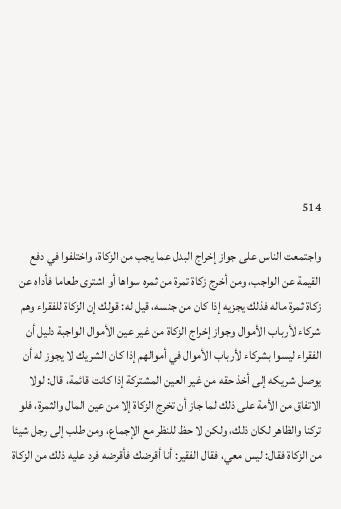514

واجتمعت الناس على جواز إخراج البدل عما يجب من الزكاة، واختلفوا في دفع القيمة عن الواجب، ومن أخرج زكاة تمرة من ثمره سواها أو اشترى طعاما فأداه عن زكاة ثمرة ماله فذلك يجزيه إذا كان من جنسه، قيل له: قولك إن الزكاة للفقراء وهم شركاء لأرباب الأموال وجواز إخراج الزكاة من غير عين الأموال الواجبة دليل أن الفقراء ليسوا بشركاء لأرباب الأموال في أموالهم إذا كان الشريك لا يجوز له أن يوصل شريكه إلى أخذ حقه من غير العين المشتركة إذا كانت قائمة، قال: لولا الاتفاق من الأمة على ذلك لما جاز أن تخرج الزكاة إلا من عين المال والثمرة، فلو تركنا والظاهر لكان ذلك، ولكن لا حظ للنظر مع الإجماع، ومن طلب إلى رجل شيئا من الزكاة فقال: ليس معي، فقال الفقير: أنا أقرضك فأقرضه فرد عليه ذلك من الزكاة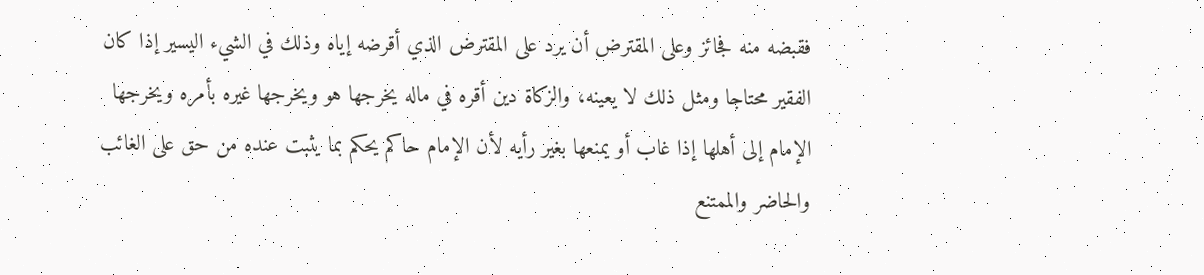فقبضه منه فجائز وعلى المقترض أن يرد على المقترض الذي أقرضه إياه وذلك في الشيء اليسير إذا كان الفقير محتاجا ومثل ذلك لا يعينه، والزكاة دين أقره في ماله يخرجها هو ويخرجها غيره بأمره ويخرجها الإمام إلى أهلها إذا غاب أو يمنعها بغير رأيه لأن الإمام حاكم يحكم بما يثبت عنده من حق على الغائب والحاضر والممتنع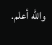والله أعلم.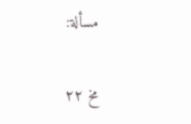مسألة:

مخ ۲۲